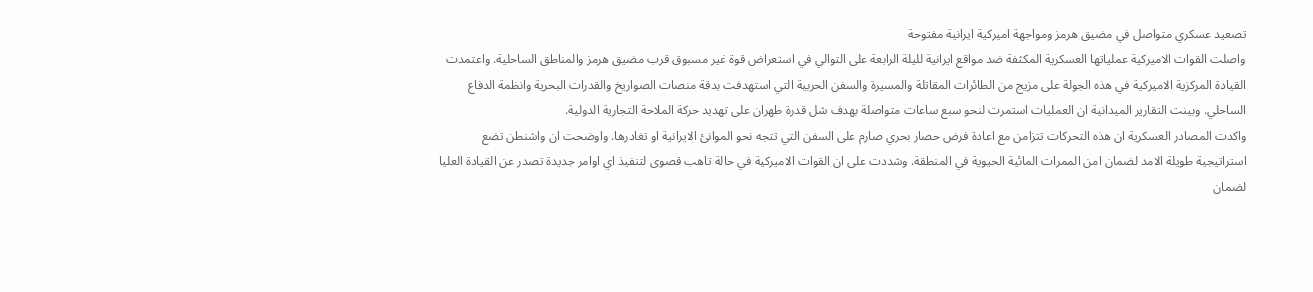تصعيد عسكري متواصل في مضيق هرمز ومواجهة اميركية ايرانية مفتوحة
واصلت القوات الاميركية عملياتها العسكرية المكثفة ضد مواقع ايرانية لليلة الرابعة على التوالي في استعراض قوة غير مسبوق قرب مضيق هرمز والمناطق الساحلية. واعتمدت القيادة المركزية الاميركية في هذه الجولة على مزيج من الطائرات المقاتلة والمسيرة والسفن الحربية التي استهدفت بدقة منصات الصواريخ والقدرات البحرية وانظمة الدفاع الساحلي. وبينت التقارير الميدانية ان العمليات استمرت لنحو سبع ساعات متواصلة بهدف شل قدرة طهران على تهديد حركة الملاحة التجارية الدولية.
واكدت المصادر العسكرية ان هذه التحركات تتزامن مع اعادة فرض حصار بحري صارم على السفن التي تتجه نحو الموانئ الايرانية او تغادرها. واوضحت ان واشنطن تضع استراتيجية طويلة الامد لضمان امن الممرات المائية الحيوية في المنطقة. وشددت على ان القوات الاميركية في حالة تاهب قصوى لتنفيذ اي اوامر جديدة تصدر عن القيادة العليا لضمان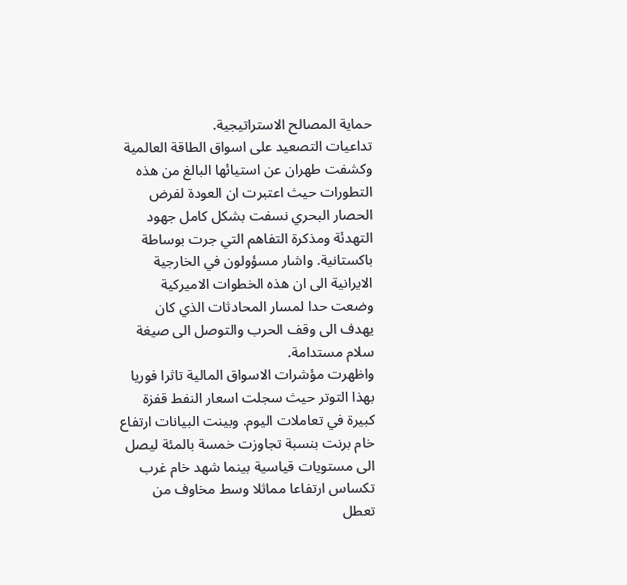حماية المصالح الاستراتيجية.
تداعيات التصعيد على اسواق الطاقة العالمية
وكشفت طهران عن استيائها البالغ من هذه التطورات حيث اعتبرت ان العودة لفرض الحصار البحري نسفت بشكل كامل جهود التهدئة ومذكرة التفاهم التي جرت بوساطة باكستانية. واشار مسؤولون في الخارجية الايرانية الى ان هذه الخطوات الاميركية وضعت حدا لمسار المحادثات الذي كان يهدف الى وقف الحرب والتوصل الى صيغة سلام مستدامة.
واظهرت مؤشرات الاسواق المالية تاثرا فوريا بهذا التوتر حيث سجلت اسعار النفط قفزة كبيرة في تعاملات اليوم. وبينت البيانات ارتفاع خام برنت بنسبة تجاوزت خمسة بالمئة ليصل الى مستويات قياسية بينما شهد خام غرب تكساس ارتفاعا مماثلا وسط مخاوف من تعطل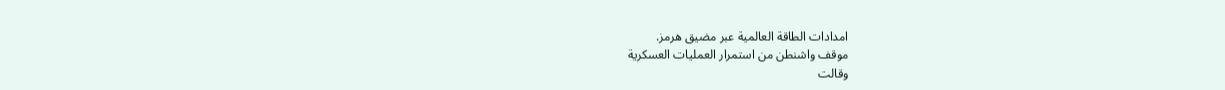امدادات الطاقة العالمية عبر مضيق هرمز.
موقف واشنطن من استمرار العمليات العسكرية
وقالت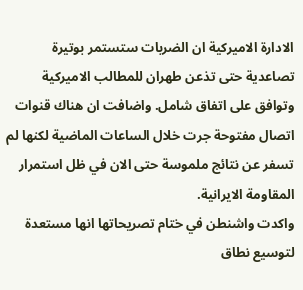الادارة الاميركية ان الضربات ستستمر بوتيرة تصاعدية حتى تذعن طهران للمطالب الاميركية وتوافق على اتفاق شامل. واضافت ان هناك قنوات اتصال مفتوحة جرت خلال الساعات الماضية لكنها لم تسفر عن نتائج ملموسة حتى الان في ظل استمرار المقاومة الايرانية.
واكدت واشنطن في ختام تصريحاتها انها مستعدة لتوسيع نطاق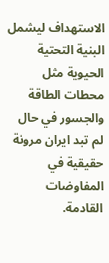الاستهداف ليشمل البنية التحتية الحيوية مثل محطات الطاقة والجسور في حال لم تبد ايران مرونة حقيقية في المفاوضات القادمة.